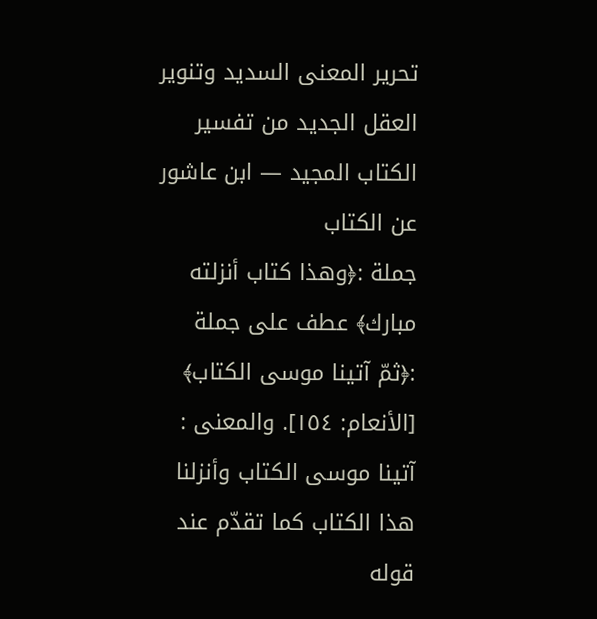تحرير المعنى السديد وتنوير العقل الجديد من تفسير الكتاب المجيد — ابن عاشور
عن الكتاب
جملة :﴿وهذا كتاب أنزلته مبارك﴾ عطف على جملة :﴿ثمّ آتينا موسى الكتاب﴾ [الأنعام: ١٥٤]. والمعنى : آتينا موسى الكتاب وأنزلنا هذا الكتاب كما تقدّم عند قوله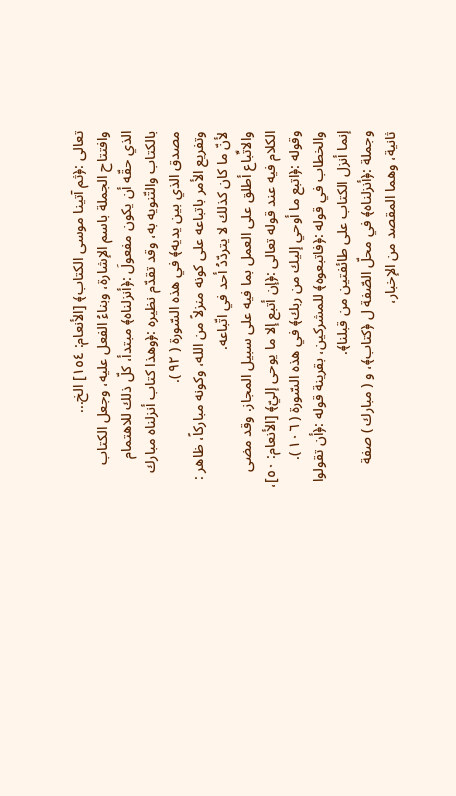تعالى :﴿ثم آتينا موسى الكتاب﴾ [الأنعام: ١٥٤] الخ...
وافتتاح الجملة باسم الإشارة، وبناءُ الفعل عليه، وجعل الكتاب الذي حقّه أن يكون مفعولَ :﴿أنزلناه﴾ مبتدأ، كلّ ذلك للاهتمام بالكتاب والتّنويه به، وقد تقدّم نظيره :﴿وهذا كتاب أنزلناه مبارك مصدق الذي بين يديه﴾ في هذه السّورة ( ٩٢ ).
وتفريع الأمر باتباعه على كونه منزلاً من الله، وكونه مباركاً، ظاهر : لأنّ ما كان كذلك لا يتردّدُ أحد في اتّباعه.
والاتِّباع أطلق على العمل بما فيه على سبيل المجاز. وقد مضى الكلام فيه عند قوله تعالى :﴿إن أتبع إلا ما يوحى إليّ﴾ [الأنعام: ٥٠]، وقوله :﴿اتبع ما أوحي إليك من ربك﴾ في هذه السّورة ( ١٠٦ ).
والخطاب في قوله :﴿فاتبعوه﴾ للمشركين، بقرينة قوله :﴿أن تقولوا إنما أنزل الكتاب على طائفتين من قبلنا﴾.
وجملة :﴿أنزلناه﴾ في محلّ الصّفة ل ﴿كتاب﴾، و ( مبارك ) صفة ثانية، وهما المقصد من الإخبار،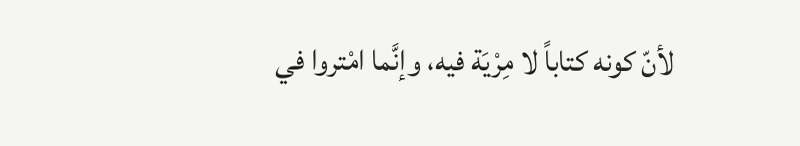لأنّ كونه كتاباً لا مِرْيَة فيه، وإنَّما امْتروا في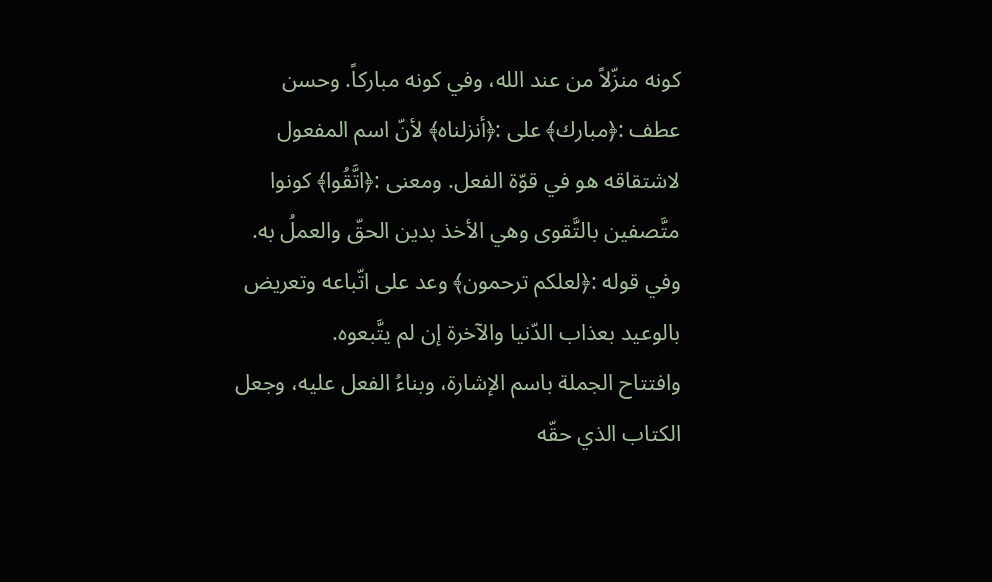كونه منزّلاً من عند الله، وفي كونه مباركاً. وحسن عطف :﴿مبارك﴾ على :﴿أنزلناه﴾ لأنّ اسم المفعول لاشتقاقه هو في قوّة الفعل. ومعنى :﴿اتَّقُوا﴾ كونوا متَّصفين بالتَّقوى وهي الأخذ بدين الحقّ والعملُ به. وفي قوله :﴿لعلكم ترحمون﴾ وعد على اتّباعه وتعريض بالوعيد بعذاب الدّنيا والآخرة إن لم يتَّبعوه.
وافتتاح الجملة باسم الإشارة، وبناءُ الفعل عليه، وجعل الكتاب الذي حقّه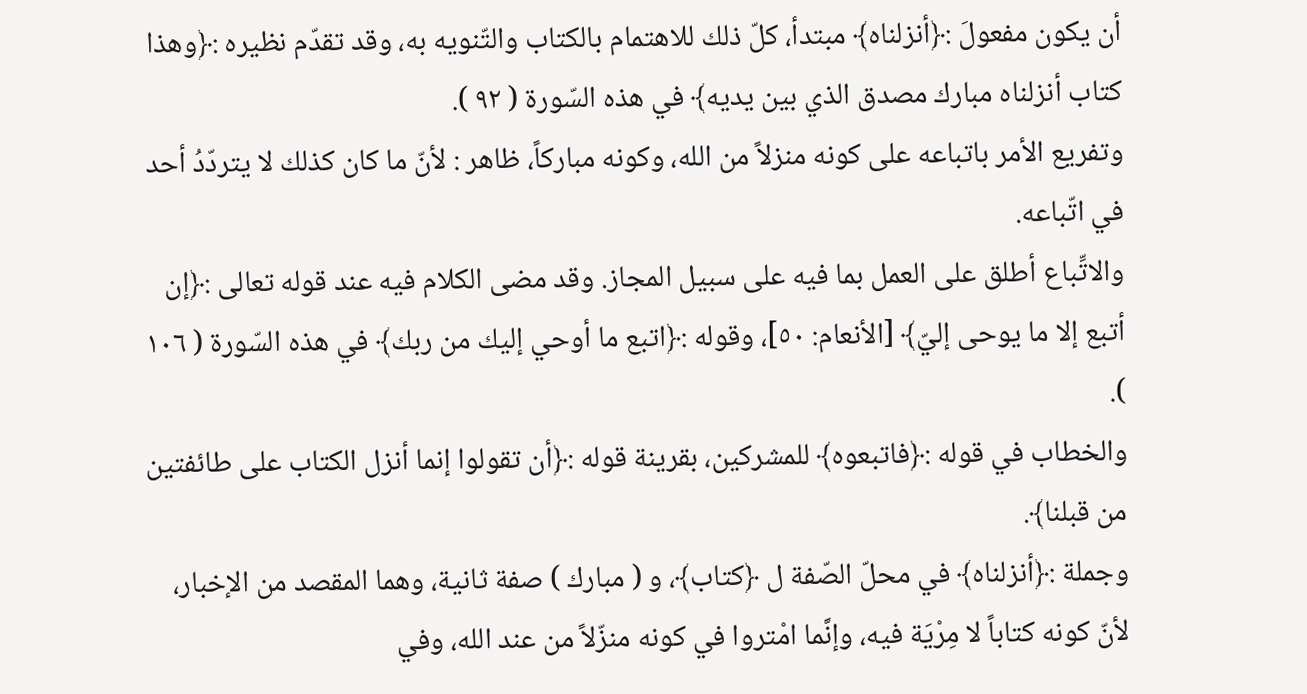أن يكون مفعولَ :﴿أنزلناه﴾ مبتدأ، كلّ ذلك للاهتمام بالكتاب والتّنويه به، وقد تقدّم نظيره :﴿وهذا كتاب أنزلناه مبارك مصدق الذي بين يديه﴾ في هذه السّورة ( ٩٢ ).
وتفريع الأمر باتباعه على كونه منزلاً من الله، وكونه مباركاً، ظاهر : لأنّ ما كان كذلك لا يتردّدُ أحد في اتّباعه.
والاتِّباع أطلق على العمل بما فيه على سبيل المجاز. وقد مضى الكلام فيه عند قوله تعالى :﴿إن أتبع إلا ما يوحى إليّ﴾ [الأنعام: ٥٠]، وقوله :﴿اتبع ما أوحي إليك من ربك﴾ في هذه السّورة ( ١٠٦ ).
والخطاب في قوله :﴿فاتبعوه﴾ للمشركين، بقرينة قوله :﴿أن تقولوا إنما أنزل الكتاب على طائفتين من قبلنا﴾.
وجملة :﴿أنزلناه﴾ في محلّ الصّفة ل ﴿كتاب﴾، و ( مبارك ) صفة ثانية، وهما المقصد من الإخبار، لأنّ كونه كتاباً لا مِرْيَة فيه، وإنَّما امْتروا في كونه منزّلاً من عند الله، وفي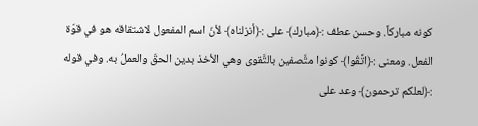كونه مباركاً. وحسن عطف :﴿مبارك﴾ على :﴿أنزلناه﴾ لأنّ اسم المفعول لاشتقاقه هو في قوّة الفعل. ومعنى :﴿اتَّقُوا﴾ كونوا متَّصفين بالتَّقوى وهي الأخذ بدين الحقّ والعملُ به. وفي قوله :﴿لعلكم ترحمون﴾ وعد على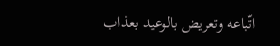اتّباعه وتعريض بالوعيد بعذاب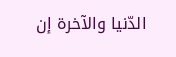الدّنيا والآخرة إن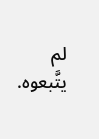لم يتَّبعوه.